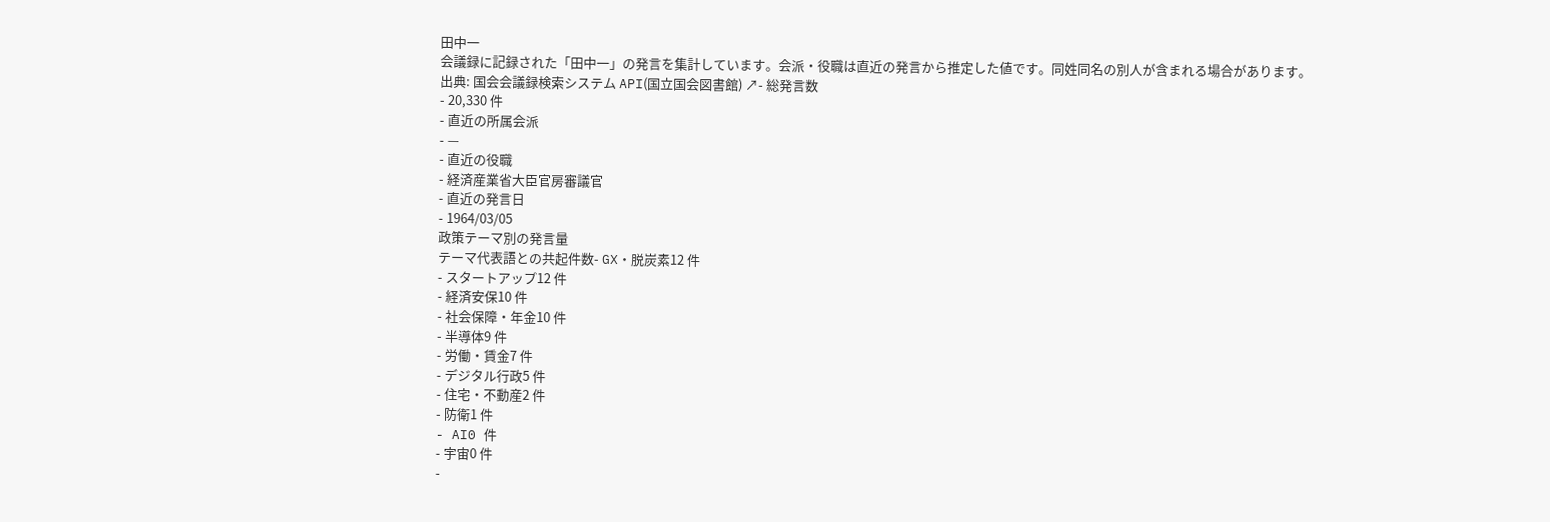田中一
会議録に記録された「田中一」の発言を集計しています。会派・役職は直近の発言から推定した値です。同姓同名の別人が含まれる場合があります。
出典: 国会会議録検索システム API(国立国会図書館) ↗- 総発言数
- 20,330 件
- 直近の所属会派
- —
- 直近の役職
- 経済産業省大臣官房審議官
- 直近の発言日
- 1964/03/05
政策テーマ別の発言量
テーマ代表語との共起件数- GX・脱炭素12 件
- スタートアップ12 件
- 経済安保10 件
- 社会保障・年金10 件
- 半導体9 件
- 労働・賃金7 件
- デジタル行政5 件
- 住宅・不動産2 件
- 防衛1 件
- AI0 件
- 宇宙0 件
-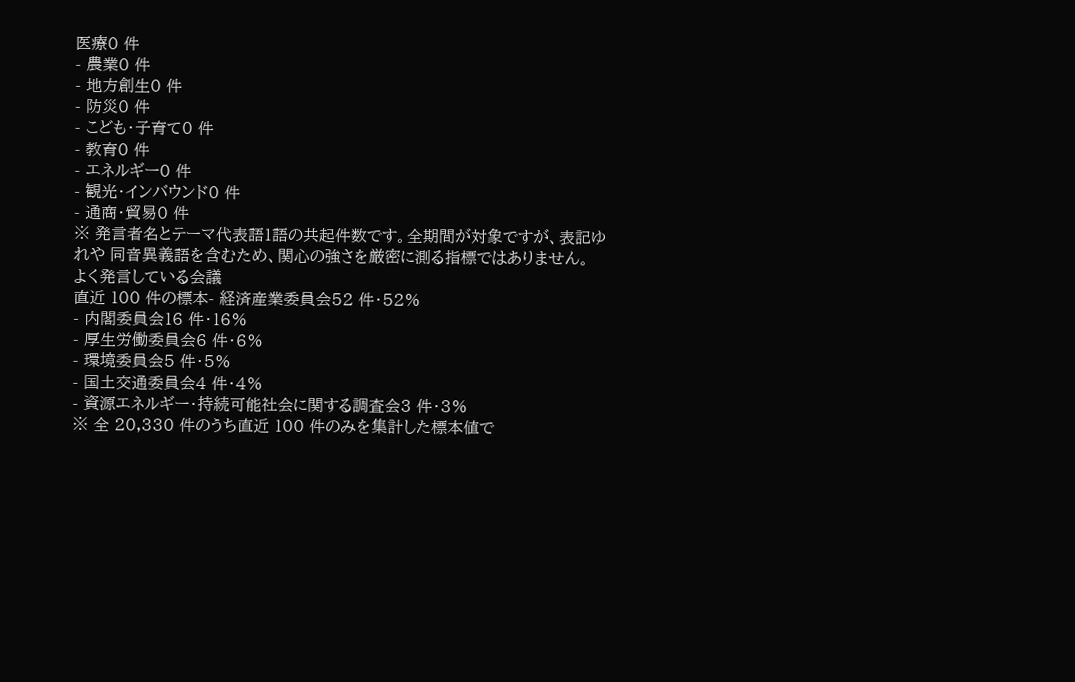医療0 件
- 農業0 件
- 地方創生0 件
- 防災0 件
- こども・子育て0 件
- 教育0 件
- エネルギー0 件
- 観光・インバウンド0 件
- 通商・貿易0 件
※ 発言者名とテーマ代表語1語の共起件数です。全期間が対象ですが、表記ゆれや 同音異義語を含むため、関心の強さを厳密に測る指標ではありません。
よく発言している会議
直近 100 件の標本- 経済産業委員会52 件・52%
- 内閣委員会16 件・16%
- 厚生労働委員会6 件・6%
- 環境委員会5 件・5%
- 国土交通委員会4 件・4%
- 資源エネルギー・持続可能社会に関する調査会3 件・3%
※ 全 20,330 件のうち直近 100 件のみを集計した標本値で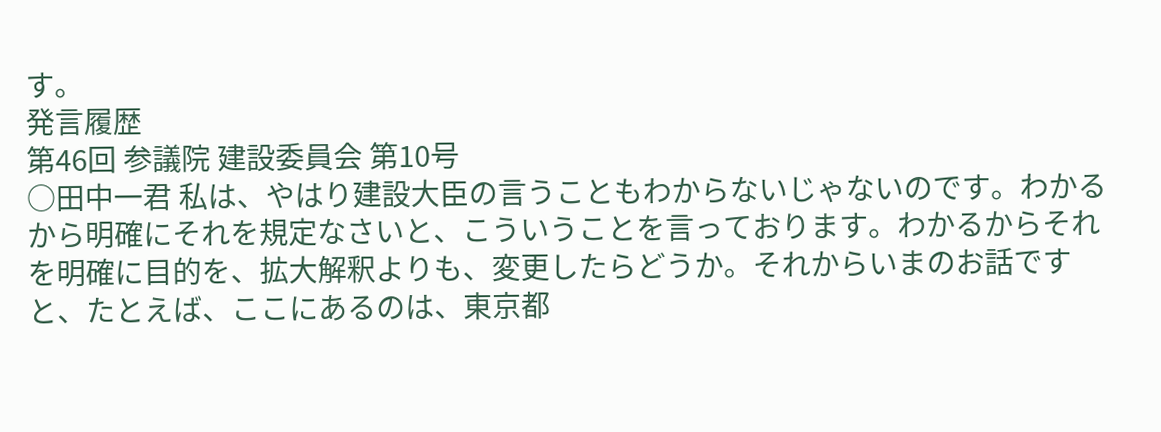す。
発言履歴
第46回 参議院 建設委員会 第10号
○田中一君 私は、やはり建設大臣の言うこともわからないじゃないのです。わかるから明確にそれを規定なさいと、こういうことを言っております。わかるからそれを明確に目的を、拡大解釈よりも、変更したらどうか。それからいまのお話ですと、たとえば、ここにあるのは、東京都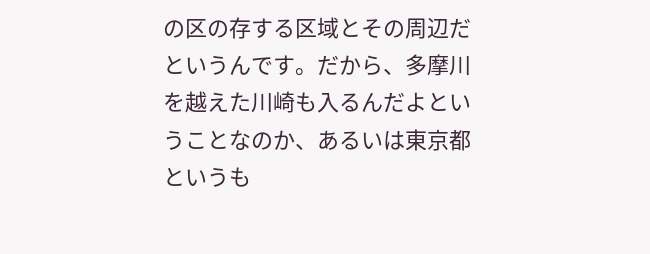の区の存する区域とその周辺だというんです。だから、多摩川を越えた川崎も入るんだよということなのか、あるいは東京都というも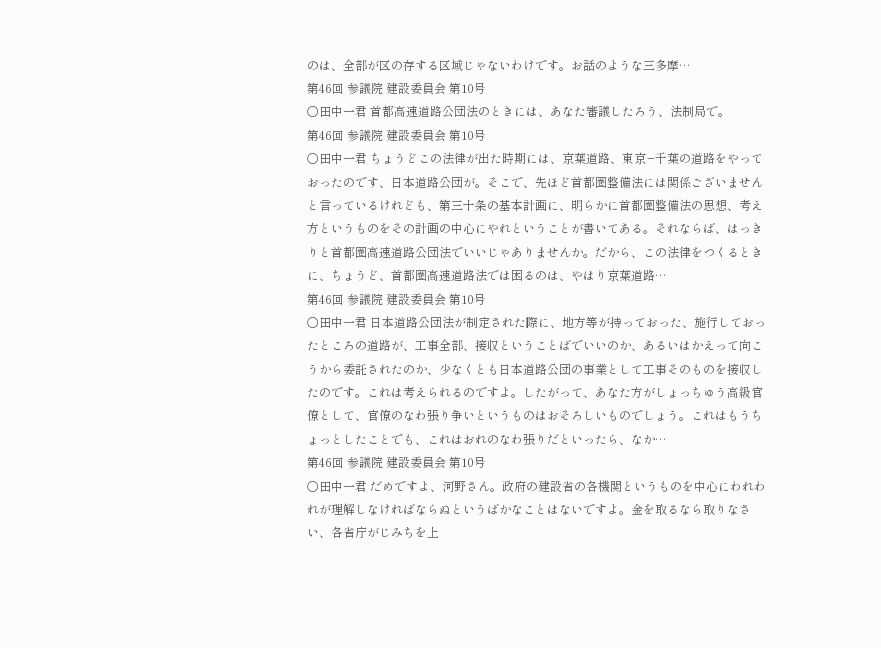のは、全部が区の存する区域じゃないわけです。お話のような三多摩…
第46回 参議院 建設委員会 第10号
○田中一君 首都高速道路公団法のときには、あなた審議したろう、法制局で。
第46回 参議院 建設委員会 第10号
○田中一君 ちょうどこの法律が出た時期には、京葉道路、東京−千葉の道路をやっておったのです、日本道路公団が。そこで、先ほど首都圏整備法には関係ございませんと言っているけれども、第三十条の基本計画に、明らかに首都圏整備法の思想、考え方というものをその計画の中心にやれということが書いてある。それならば、はっきりと首都圏高速道路公団法でいいじゃありませんか。だから、この法律をつくるときに、ちょうど、首都圏高速道路法では困るのは、やはり京葉道路…
第46回 参議院 建設委員会 第10号
○田中一君 日本道路公団法が制定された際に、地方等が持っておった、施行しておったところの道路が、工事全部、接収ということばでいいのか、あるいはかえって向こうから委託されたのか、少なくとも日本道路公団の事業として工事そのものを接収したのです。これは考えられるのですよ。したがって、あなた方がしょっちゅう高級官僚として、官僚のなわ張り争いというものはおそろしいものでしょう。これはもうちょっとしたことでも、これはおれのなわ張りだといったら、なか…
第46回 参議院 建設委員会 第10号
○田中一君 だめですよ、河野さん。政府の建設省の各機関というものを中心にわれわれが理解しなければならぬというばかなことはないですよ。金を取るなら取りなさい、各省庁がじみちを上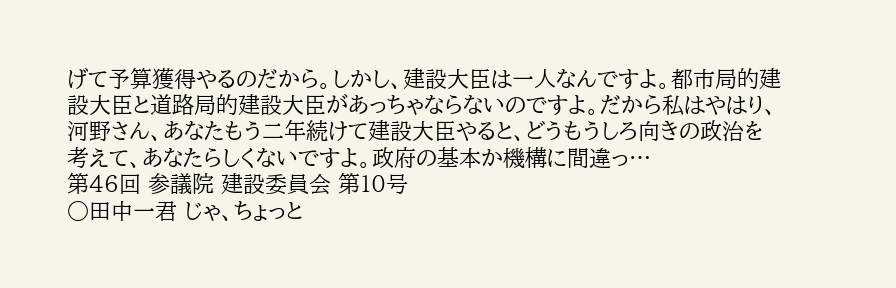げて予算獲得やるのだから。しかし、建設大臣は一人なんですよ。都市局的建設大臣と道路局的建設大臣があっちゃならないのですよ。だから私はやはり、河野さん、あなたもう二年続けて建設大臣やると、どうもうしろ向きの政治を考えて、あなたらしくないですよ。政府の基本か機構に間違っ…
第46回 参議院 建設委員会 第10号
○田中一君 じゃ、ちょっと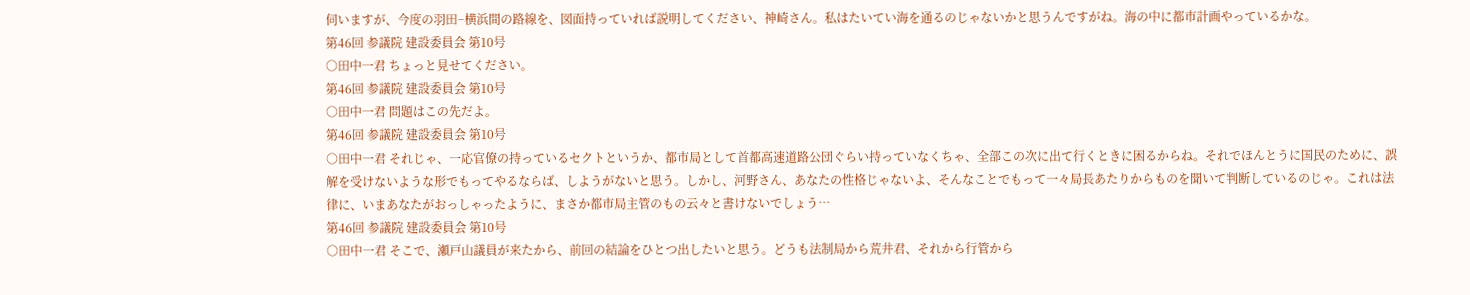伺いますが、今度の羽田−横浜間の路線を、図面持っていれば説明してください、神崎さん。私はたいてい海を通るのじゃないかと思うんですがね。海の中に都市計画やっているかな。
第46回 参議院 建設委員会 第10号
○田中一君 ちょっと見せてください。
第46回 参議院 建設委員会 第10号
○田中一君 問題はこの先だよ。
第46回 参議院 建設委員会 第10号
○田中一君 それじゃ、一応官僚の持っているセクトというか、都市局として首都高速道路公団ぐらい持っていなくちゃ、全部この次に出て行くときに困るからね。それでほんとうに国民のために、誤解を受けないような形でもってやるならば、しようがないと思う。しかし、河野さん、あなたの性格じゃないよ、そんなことでもって一々局長あたりからものを聞いて判断しているのじゃ。これは法律に、いまあなたがおっしゃったように、まさか都市局主管のもの云々と書けないでしょう…
第46回 参議院 建設委員会 第10号
○田中一君 そこで、瀬戸山議員が来たから、前回の結論をひとつ出したいと思う。どうも法制局から荒井君、それから行管から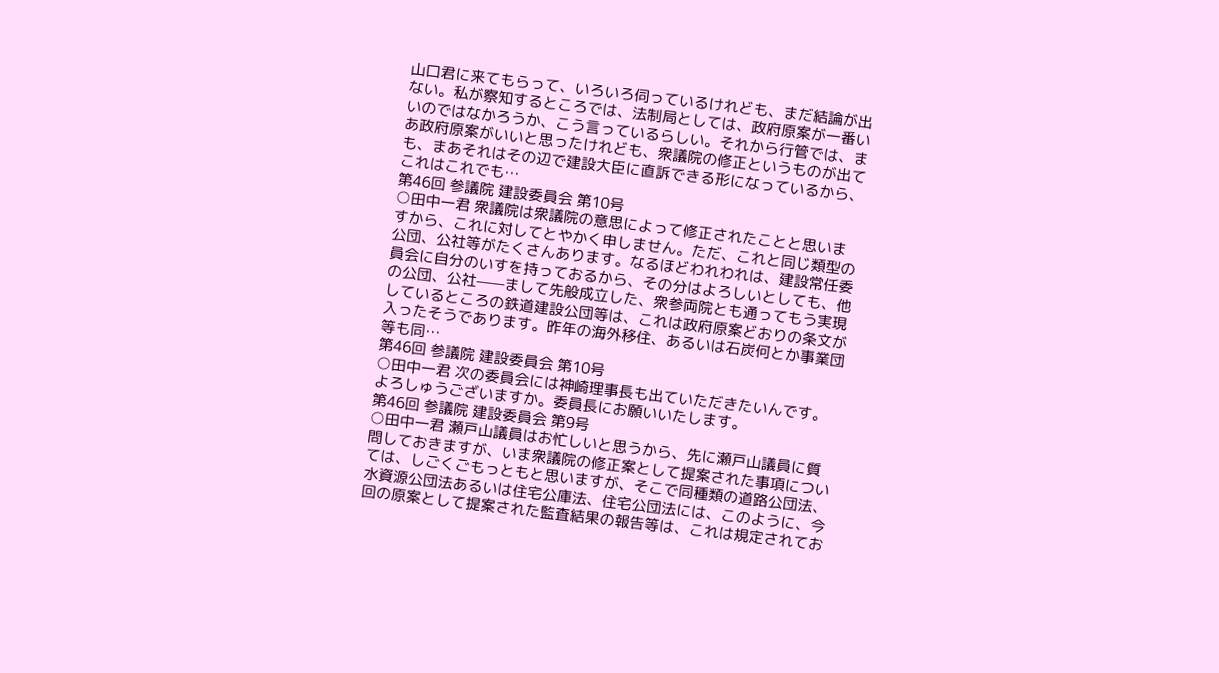山口君に来てもらって、いろいろ伺っているけれども、まだ結論が出ない。私が察知するところでは、法制局としては、政府原案が一番いいのではなかろうか、こう言っているらしい。それから行管では、まあ政府原案がいいと思ったけれども、衆議院の修正というものが出ても、まあそれはその辺で建設大臣に直訴できる形になっているから、これはこれでも…
第46回 参議院 建設委員会 第10号
○田中一君 衆議院は衆議院の意思によって修正されたことと思いますから、これに対してとやかく申しません。ただ、これと同じ類型の公団、公社等がたくさんあります。なるほどわれわれは、建設常任委員会に自分のいすを持っておるから、その分はよろしいとしても、他の公団、公社——まして先般成立した、衆参両院とも通ってもう実現しているところの鉄道建設公団等は、これは政府原案どおりの条文が入ったそうであります。昨年の海外移住、あるいは石炭何とか事業団等も同…
第46回 参議院 建設委員会 第10号
○田中一君 次の委員会には神崎理事長も出ていただきたいんです。よろしゅうございますか。委員長にお願いいたします。
第46回 参議院 建設委員会 第9号
○田中一君 瀬戸山議員はお忙しいと思うから、先に瀬戸山議員に質問しておきますが、いま衆議院の修正案として提案された事項については、しごくごもっともと思いますが、そこで同種類の道路公団法、水資源公団法あるいは住宅公庫法、住宅公団法には、このように、今回の原案として提案された監査結果の報告等は、これは規定されてお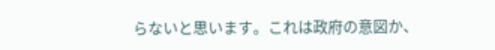らないと思います。これは政府の意図か、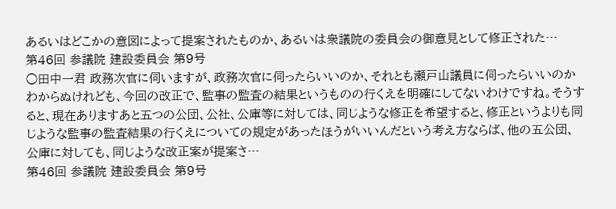あるいはどこかの意図によって提案されたものか、あるいは衆議院の委員会の御意見として修正された…
第46回 参議院 建設委員会 第9号
○田中一君 政務次官に伺いますが、政務次官に伺ったらいいのか、それとも瀬戸山議員に伺ったらいいのかわからぬけれども、今回の改正で、監事の監査の結果というものの行くえを明確にしてないわけですね。そうすると、現在ありますあと五つの公団、公社、公庫等に対しては、同じような修正を希望すると、修正というよりも同じような監事の監査結果の行くえについての規定があったほうがいいんだという考え方ならば、他の五公団、公庫に対しても、同じような改正案が提案さ…
第46回 参議院 建設委員会 第9号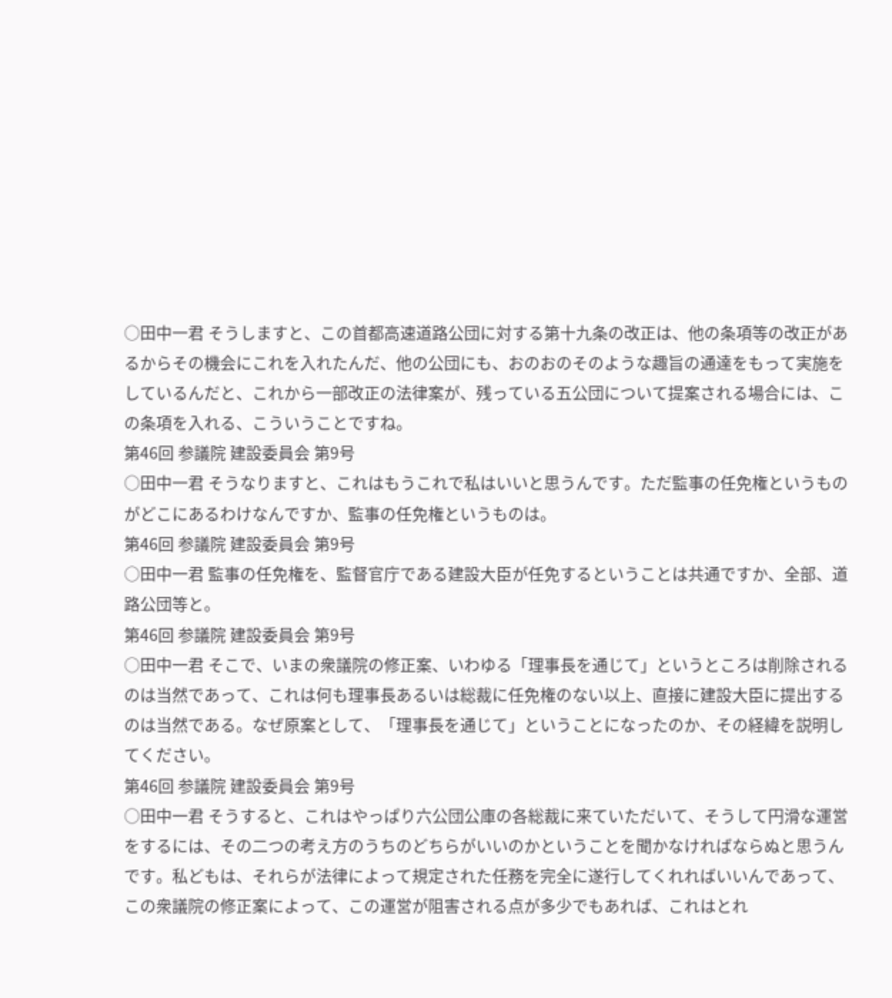○田中一君 そうしますと、この首都高速道路公団に対する第十九条の改正は、他の条項等の改正があるからその機会にこれを入れたんだ、他の公団にも、おのおのそのような趣旨の通達をもって実施をしているんだと、これから一部改正の法律案が、残っている五公団について提案される場合には、この条項を入れる、こういうことですね。
第46回 参議院 建設委員会 第9号
○田中一君 そうなりますと、これはもうこれで私はいいと思うんです。ただ監事の任免権というものがどこにあるわけなんですか、監事の任免権というものは。
第46回 参議院 建設委員会 第9号
○田中一君 監事の任免権を、監督官庁である建設大臣が任免するということは共通ですか、全部、道路公団等と。
第46回 参議院 建設委員会 第9号
○田中一君 そこで、いまの衆議院の修正案、いわゆる「理事長を通じて」というところは削除されるのは当然であって、これは何も理事長あるいは総裁に任免権のない以上、直接に建設大臣に提出するのは当然である。なぜ原案として、「理事長を通じて」ということになったのか、その経緯を説明してください。
第46回 参議院 建設委員会 第9号
○田中一君 そうすると、これはやっぱり六公団公庫の各総裁に来ていただいて、そうして円滑な運営をするには、その二つの考え方のうちのどちらがいいのかということを聞かなければならぬと思うんです。私どもは、それらが法律によって規定された任務を完全に遂行してくれればいいんであって、この衆議院の修正案によって、この運営が阻害される点が多少でもあれば、これはとれ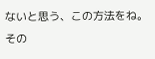ないと思う、この方法をね。その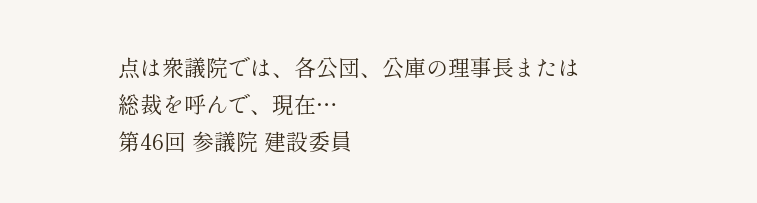点は衆議院では、各公団、公庫の理事長または総裁を呼んで、現在…
第46回 参議院 建設委員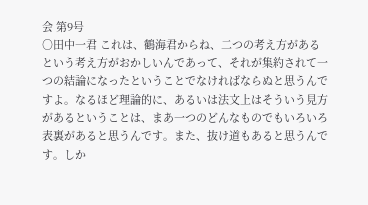会 第9号
○田中一君 これは、鶴海君からね、二つの考え方があるという考え方がおかしいんであって、それが集約されて一つの結論になったということでなければならぬと思うんですよ。なるほど理論的に、あるいは法文上はそういう見方があるということは、まあ一つのどんなものでもいろいろ表裏があると思うんです。また、抜け道もあると思うんです。しか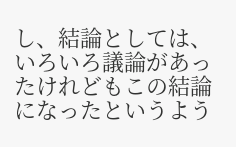し、結論としては、いろいろ議論があったけれどもこの結論になったというよう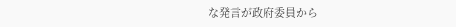な発言が政府委員から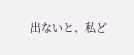出ないと、私ど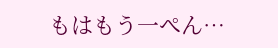もはもう一ぺん…